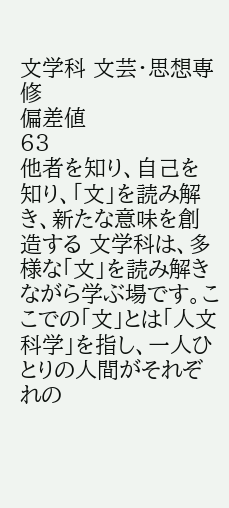文学科 文芸・思想専修
偏差値
63
他者を知り、自己を知り、「文」を読み解き、新たな意味を創造する 文学科は、多様な「文」を読み解きながら学ぶ場です。ここでの「文」とは「人文科学」を指し、一人ひとりの人間がそれぞれの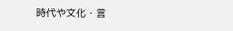時代や文化・言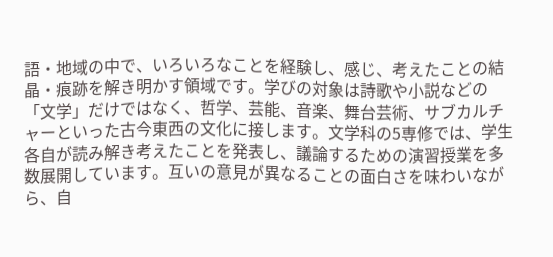語・地域の中で、いろいろなことを経験し、感じ、考えたことの結晶・痕跡を解き明かす領域です。学びの対象は詩歌や小説などの「文学」だけではなく、哲学、芸能、音楽、舞台芸術、サブカルチャーといった古今東西の文化に接します。文学科の5専修では、学生各自が読み解き考えたことを発表し、議論するための演習授業を多数展開しています。互いの意見が異なることの面白さを味わいながら、自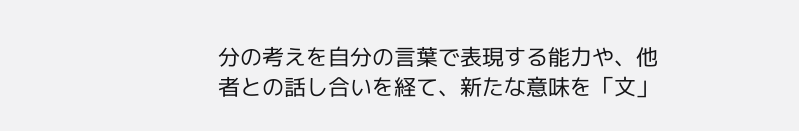分の考えを自分の言葉で表現する能力や、他者との話し合いを経て、新たな意味を「文」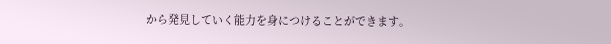から発見していく能力を身につけることができます。